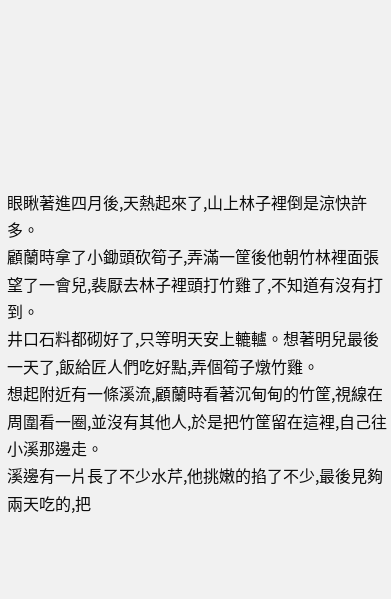眼瞅著進四月後,天熱起來了,山上林子裡倒是涼快許多。
顧蘭時拿了小鋤頭砍筍子,弄滿一筐後他朝竹林裡面張望了一會兒,裴厭去林子裡頭打竹雞了,不知道有沒有打到。
井口石料都砌好了,只等明天安上轆轤。想著明兒最後一天了,飯給匠人們吃好點,弄個筍子燉竹雞。
想起附近有一條溪流,顧蘭時看著沉甸甸的竹筐,視線在周圍看一圈,並沒有其他人,於是把竹筐留在這裡,自己往小溪那邊走。
溪邊有一片長了不少水芹,他挑嫩的掐了不少,最後見夠兩天吃的,把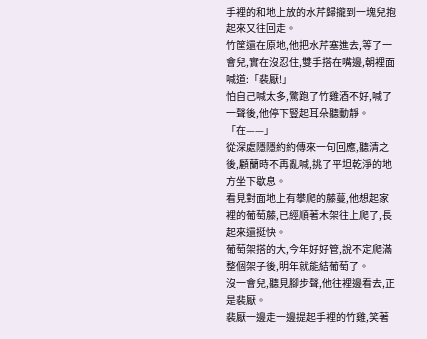手裡的和地上放的水芹歸攏到一塊兒抱起來又往回走。
竹筐還在原地,他把水芹塞進去,等了一會兒,實在沒忍住,雙手搭在嘴邊,朝裡面喊道:「裴厭!」
怕自己喊太多,驚跑了竹雞酒不好,喊了一聲後,他停下豎起耳朵聽動靜。
「在——」
從深處隱隱約約傳來一句回應,聽清之後,顧蘭時不再亂喊,挑了平坦乾淨的地方坐下歇息。
看見對面地上有攀爬的藤蔓,他想起家裡的葡萄藤,已經順著木架往上爬了,長起來還挺快。
葡萄架搭的大,今年好好管,說不定爬滿整個架子後,明年就能結葡萄了。
沒一會兒,聽見腳步聲,他往裡邊看去,正是裴厭。
裴厭一邊走一邊提起手裡的竹雞,笑著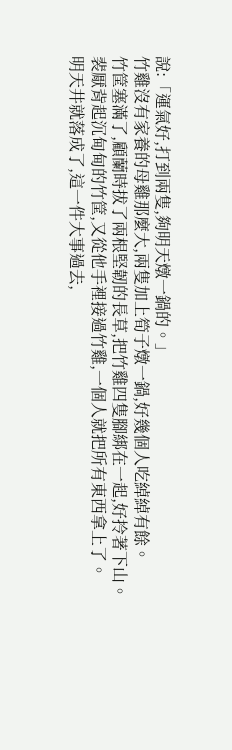說:「運氣好,打到兩隻,夠明天燉一鍋的。」
竹雞沒有家養的母雞那麼大,兩隻加上筍子燉一鍋,好幾個人吃綽綽有餘。
竹筐塞滿了,顧蘭時拔了兩根堅韌的長草,把竹雞四隻腳綁在一起,好拎著下山。
裴厭背起沉甸甸的竹筐,又從他手裡接過竹雞,一個人就把所有東西拿上了。
明天井就落成了,這一件大事過去,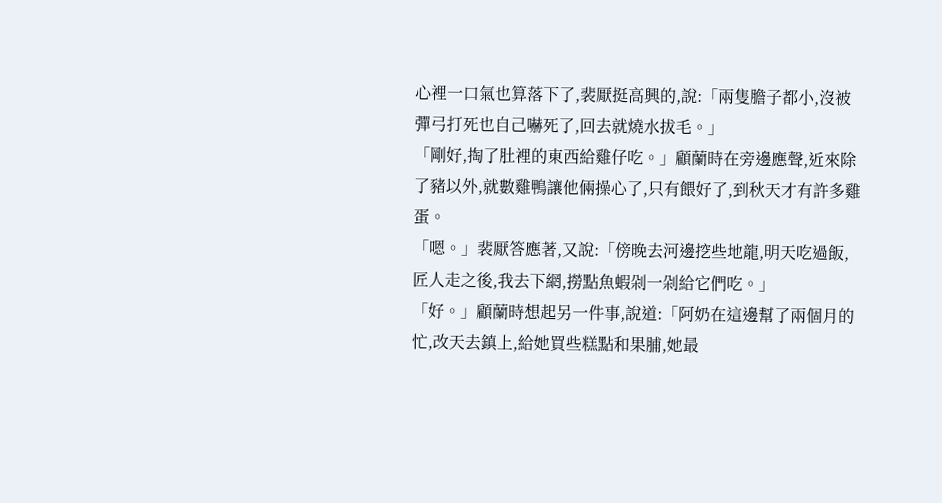心裡一口氣也算落下了,裴厭挺高興的,說:「兩隻膽子都小,沒被彈弓打死也自己嚇死了,回去就燒水拔毛。」
「剛好,掏了肚裡的東西給雞仔吃。」顧蘭時在旁邊應聲,近來除了豬以外,就數雞鴨讓他倆操心了,只有餵好了,到秋天才有許多雞蛋。
「嗯。」裴厭答應著,又說:「傍晚去河邊挖些地龍,明天吃過飯,匠人走之後,我去下網,撈點魚蝦剁一剁給它們吃。」
「好。」顧蘭時想起另一件事,說道:「阿奶在這邊幫了兩個月的忙,改天去鎮上,給她買些糕點和果脯,她最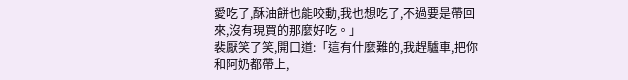愛吃了,酥油餅也能咬動,我也想吃了,不過要是帶回來,沒有現買的那麼好吃。」
裴厭笑了笑,開口道:「這有什麼難的,我趕驢車,把你和阿奶都帶上,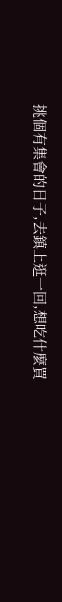挑個有集會的日子,去鎮上逛一回,想吃什麼買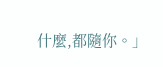什麼,都隨你。」